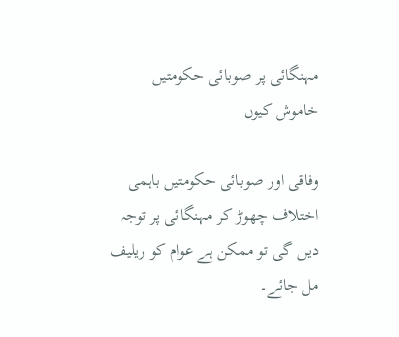مہنگائی پر صوبائی حکومتیں خاموش کیوں

وفاقی اور صوبائی حکومتیں باہمی اختلاف چھوڑ کر مہنگائی پر توجہ دیں گی تو ممکن ہے عوام کو ریلیف مل جائے۔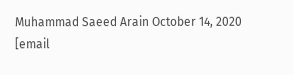Muhammad Saeed Arain October 14, 2020
[email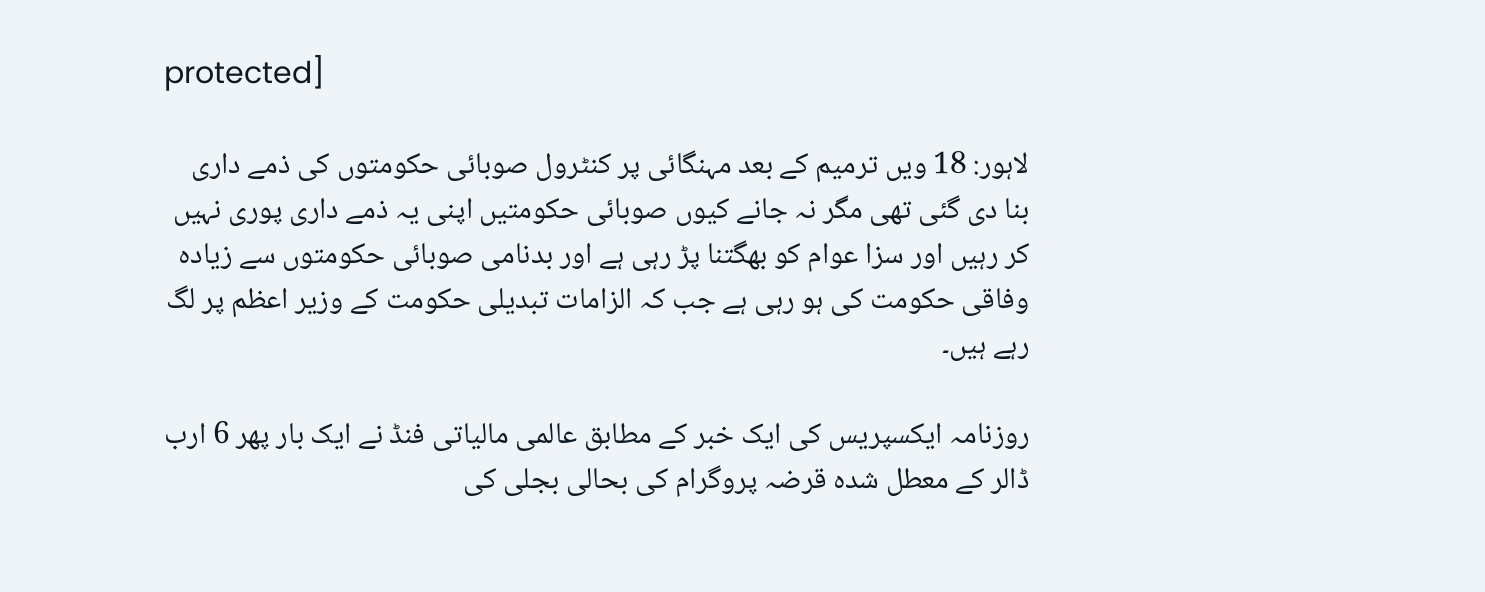protected]

لاہور: 18 ویں ترمیم کے بعد مہنگائی پر کنٹرول صوبائی حکومتوں کی ذمے داری بنا دی گئی تھی مگر نہ جانے کیوں صوبائی حکومتیں اپنی یہ ذمے داری پوری نہیں کر رہیں اور سزا عوام کو بھگتنا پڑ رہی ہے اور بدنامی صوبائی حکومتوں سے زیادہ وفاقی حکومت کی ہو رہی ہے جب کہ الزامات تبدیلی حکومت کے وزیر اعظم پر لگ رہے ہیں۔

روزنامہ ایکسپریس کی ایک خبر کے مطابق عالمی مالیاتی فنڈ نے ایک بار پھر 6 ارب ڈالر کے معطل شدہ قرضہ پروگرام کی بحالی بجلی کی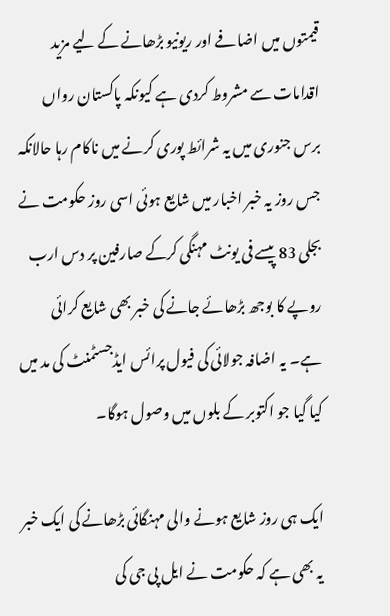قیمتوں میں اضافے اور ریونیو بڑھانے کے لیے مزید اقدامات سے مشروط کردی ہے کیونکہ پاکستان رواں برس جنوری میں یہ شرائط پوری کرنے میں ناکام رہا حالانکہ جس روز یہ خبر اخبار میں شایع ہوئی اسی روز حکومت نے بجلی 83 پیسے فی یونٹ مہنگی کرکے صارفین پر دس ارب روپے کا بوجھ بڑھائے جانے کی خبر بھی شایع کرائی ہے۔ یہ اضافہ جولائی کی فیول پرائس ایڈجسٹمنٹ کی مد میں کیا گیا جو اکتوبر کے بلوں میں وصول ہوگا۔

ایک ہی روز شایع ہونے والی مہنگائی بڑھانے کی ایک خبر یہ بھی ہے کہ حکومت نے ایل پی جی کی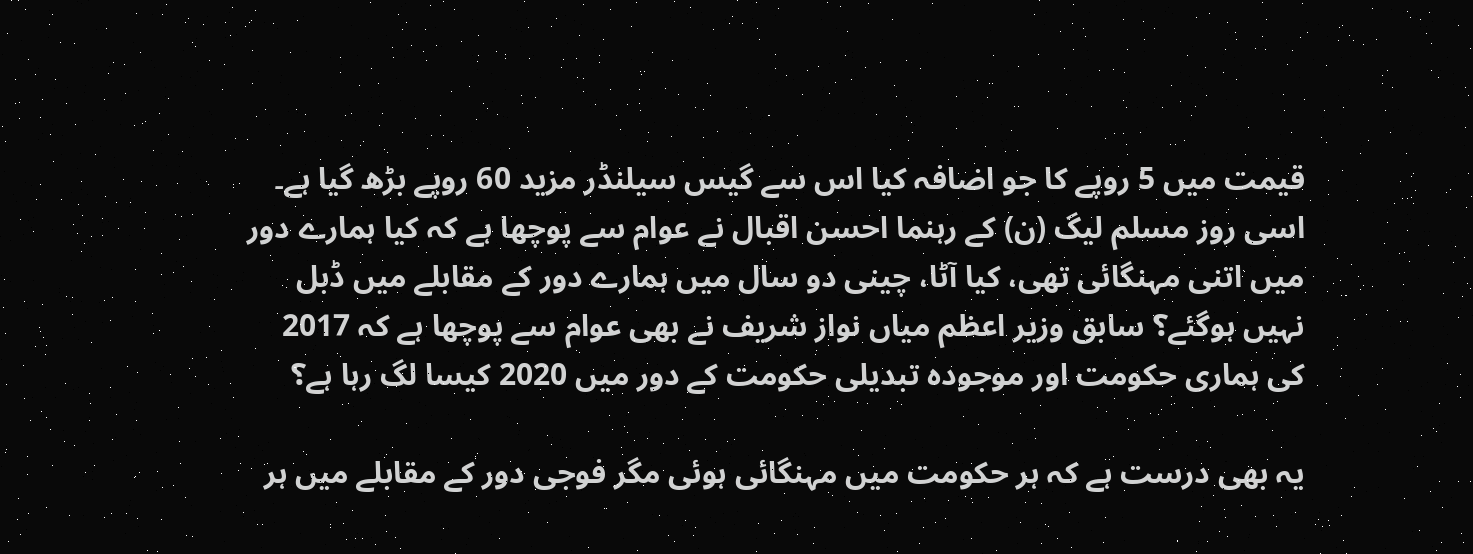قیمت میں 5 روپے کا جو اضافہ کیا اس سے گیس سیلنڈر مزید 60 روپے بڑھ گیا ہے۔ اسی روز مسلم لیگ (ن) کے رہنما احسن اقبال نے عوام سے پوچھا ہے کہ کیا ہمارے دور میں اتنی مہنگائی تھی، کیا آٹا، چینی دو سال میں ہمارے دور کے مقابلے میں ڈبل نہیں ہوگئے؟ سابق وزیر اعظم میاں نواز شریف نے بھی عوام سے پوچھا ہے کہ 2017 کی ہماری حکومت اور موجودہ تبدیلی حکومت کے دور میں 2020 کیسا لگ رہا ہے؟

یہ بھی درست ہے کہ ہر حکومت میں مہنگائی ہوئی مگر فوجی دور کے مقابلے میں ہر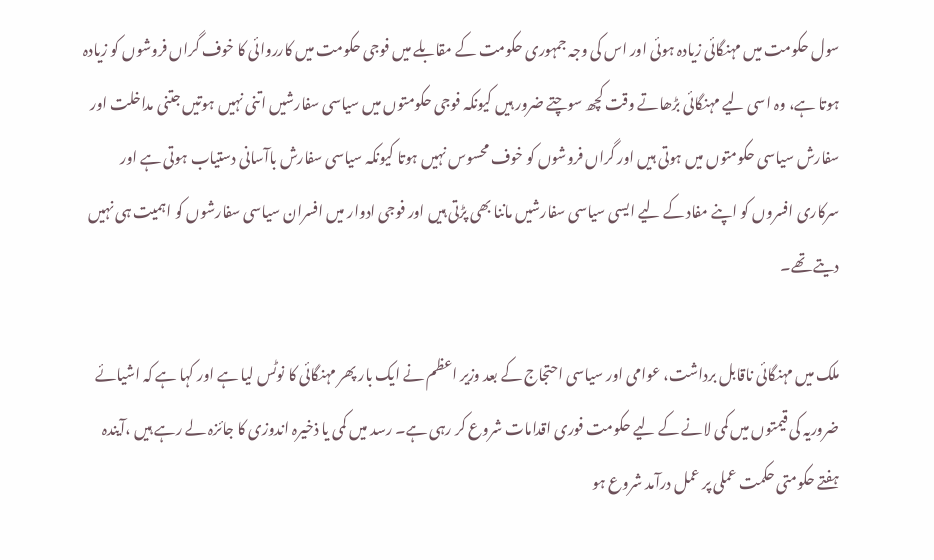سول حکومت میں مہنگائی زیادہ ہوئی اور اس کی وجہ جمہوری حکومت کے مقابلے میں فوجی حکومت میں کارروائی کا خوف گراں فروشوں کو زیادہ ہوتا ہے، وہ اسی لیے مہنگائی بڑھاتے وقت کچھ سوچتے ضرور ہیں کیونکہ فوجی حکومتوں میں سیاسی سفارشیں اتنی نہیں ہوتیں جتنی مداخلت اور سفارش سیاسی حکومتوں میں ہوتی ہیں اور گراں فروشوں کو خوف محسوس نہیں ہوتا کیونکہ سیاسی سفارش باآسانی دستیاب ہوتی ہے اور سرکاری افسروں کو اپنے مفاد کے لیے ایسی سیاسی سفارشیں ماننا بھی پڑتی ہیں اور فوجی ادوار میں افسران سیاسی سفارشوں کو اہمیت ہی نہیں دیتے تھے۔

ملک میں مہنگائی ناقابل برداشت، عوامی اور سیاسی احتجاج کے بعد وزیر اعظم نے ایک بار پھر مہنگائی کا نوٹس لیا ہے اور کہا ہے کہ اشیائے ضروریہ کی قیمتوں میں کمی لانے کے لیے حکومت فوری اقدامات شروع کر رہی ہے۔ رسد میں کمی یا ذخیرہ اندوزی کا جائزہ لے رہے ہیں ،آیندہ ہفتے حکومتی حکمت عملی پر عمل درآمد شروع ہو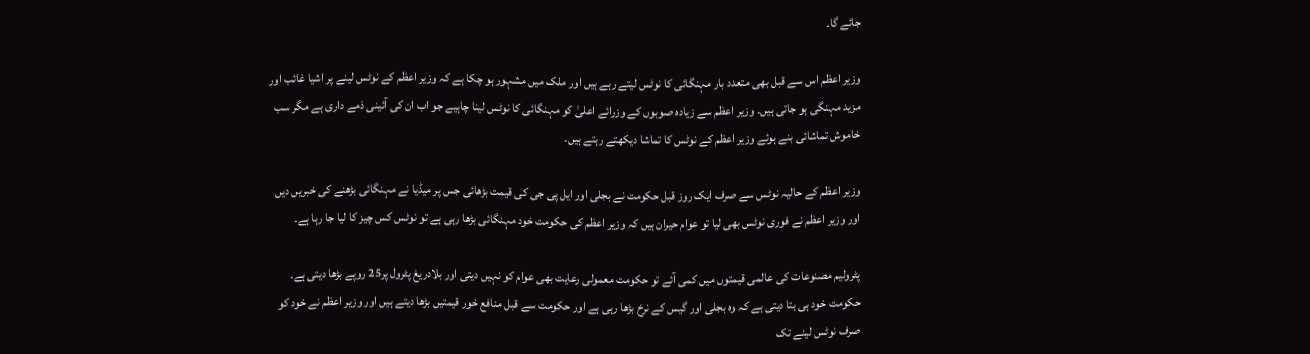جائے گا۔

وزیر اعظم اس سے قبل بھی متعدد بار مہنگائی کا نوٹس لیتے رہے ہیں اور ملک میں مشہور ہو چکا ہے کہ وزیر اعظم کے نوٹس لینے پر اشیا غائب اور مزید مہنگی ہو جاتی ہیں۔ وزیر اعظم سے زیادہ صوبوں کے وزرائے اعلیٰ کو مہنگائی کا نوٹس لینا چاہیے جو اب ان کی آئینی ذمے داری ہے مگر سب خاموش تماشائی بنے ہوئے وزیر اعظم کے نوٹس کا تماشا دیکھتے رہتے ہیں۔

وزیر اعظم کے حالیہ نوٹس سے صرف ایک روز قبل حکومت نے بجلی اور ایل پی جی کی قیمت بڑھائی جس پر میڈیا نے مہنگائی بڑھنے کی خبریں دیں اور وزیر اعظم نے فوری نوٹس بھی لیا تو عوام حیران ہیں کہ وزیر اعظم کی حکومت خود مہنگائی بڑھا رہی ہے تو نوٹس کس چیز کا لیا جا رہا ہے۔

پٹرولیم مصنوعات کی عالمی قیمتوں میں کمی آئے تو حکومت معمولی رعایت بھی عوام کو نہیں دیتی اور بلادریغ پٹرول پر25 روپے بڑھا دیتی ہے۔ حکومت خود ہی بتا دیتی ہے کہ وہ بجلی اور گیس کے نرخ بڑھا رہی ہے اور حکومت سے قبل منافع خور قیمتیں بڑھا دیتے ہیں اور وزیر اعظم نے خود کو صرف نوٹس لینے تک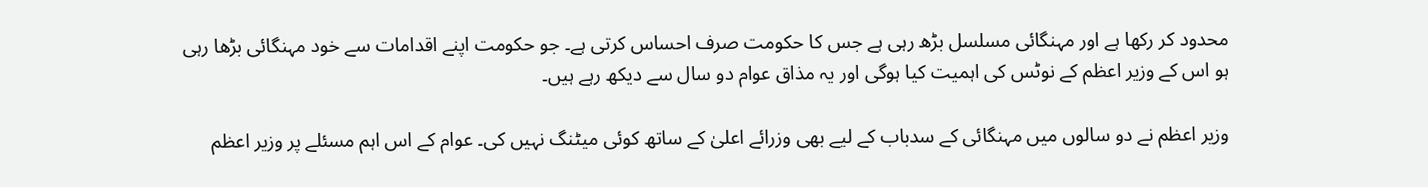محدود کر رکھا ہے اور مہنگائی مسلسل بڑھ رہی ہے جس کا حکومت صرف احساس کرتی ہے۔ جو حکومت اپنے اقدامات سے خود مہنگائی بڑھا رہی ہو اس کے وزیر اعظم کے نوٹس کی اہمیت کیا ہوگی اور یہ مذاق عوام دو سال سے دیکھ رہے ہیں۔

وزیر اعظم نے دو سالوں میں مہنگائی کے سدباب کے لیے بھی وزرائے اعلیٰ کے ساتھ کوئی میٹنگ نہیں کی۔ عوام کے اس اہم مسئلے پر وزیر اعظم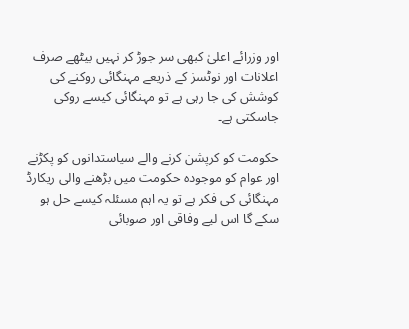اور وزرائے اعلیٰ کبھی سر جوڑ کر نہیں بیٹھے صرف اعلانات اور نوٹسز کے ذریعے مہنگائی روکنے کی کوشش کی جا رہی ہے تو مہنگائی کیسے روکی جاسکتی ہے۔

حکومت کو کرپشن کرنے والے سیاستدانوں کو پکڑنے اور عوام کو موجودہ حکومت میں بڑھنے والی ریکارڈ مہنگائی کی فکر ہے تو یہ اہم مسئلہ کیسے حل ہو سکے گا اس لیے وفاقی اور صوبائی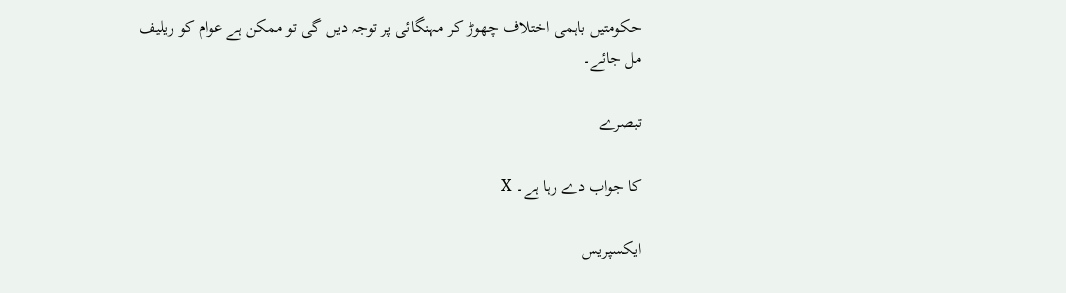حکومتیں باہمی اختلاف چھوڑ کر مہنگائی پر توجہ دیں گی تو ممکن ہے عوام کو ریلیف مل جائے۔

تبصرے

کا جواب دے رہا ہے۔ X

ایکسپریس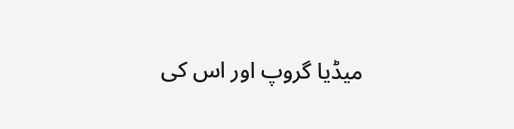میڈیا گروپ اور اس کی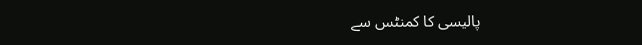پالیسی کا کمنٹس سے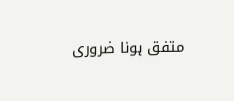متفق ہونا ضروری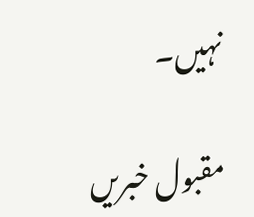نہیں۔

مقبول خبریں